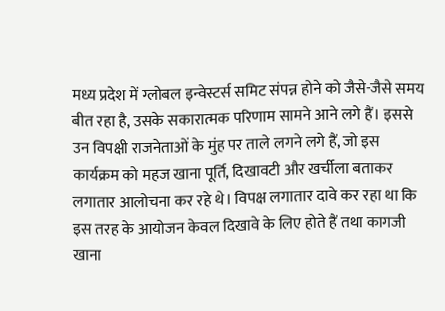मध्य प्रदेश में ग्लोबल इन्वेस्टर्स समिट संपन्न होने को जैसे-जैसे समय बीत रहा है, उसके सकारात्मक परिणाम सामने आने लगे हैं। इससे उन विपक्षी राजनेताओं के मुंह पर ताले लगने लगे हैं, जो इस कार्यक्रम को महज खाना पूर्ति, दिखावटी और खर्चीला बताकर लगातार आलोचना कर रहे थे। विपक्ष लगातार दावे कर रहा था कि इस तरह के आयोजन केवल दिखावे के लिए होते हैं तथा कागजी खाना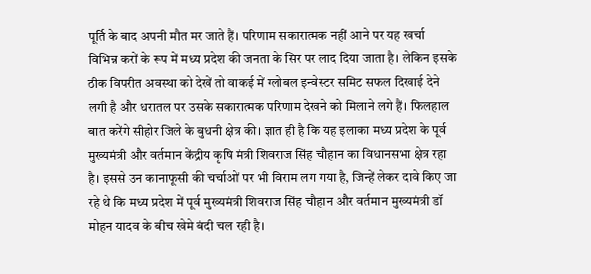पूर्ति के बाद अपनी मौत मर जाते हैं। परिणाम सकारात्मक नहीं आने पर यह खर्चा विभिन्न करों के रूप में मध्य प्रदेश की जनता के सिर पर लाद दिया जाता है। लेकिन इसके ठीक विपरीत अवस्था को देखें तो वाकई में ग्लोबल इन्वेस्टर समिट सफल दिखाई देने लगी है और धरातल पर उसके सकारात्मक परिणाम देखने को मिलाने लगे हैं। फिलहाल बात करेंगे सीहोर जिले के बुधनी क्षेत्र की। ज्ञात ही है कि यह इलाका मध्य प्रदेश के पूर्व मुख्यमंत्री और वर्तमान केंद्रीय कृषि मंत्री शिवराज सिंह चौहान का विधानसभा क्षेत्र रहा है। इससे उन कानाफूसी की चर्चाओं पर भी विराम लग गया है, जिन्हें लेकर दावे किए जा रहे थे कि मध्य प्रदेश में पूर्व मुख्यमंत्री शिवराज सिंह चौहान और वर्तमान मुख्यमंत्री डॉ मोहन यादव के बीच खेमे बंदी चल रही है।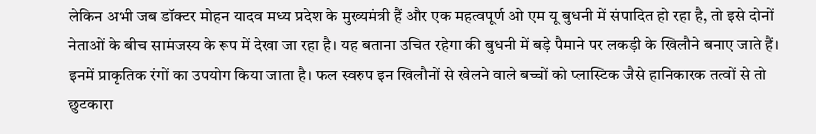लेकिन अभी जब डॉक्टर मोहन यादव मध्य प्रदेश के मुख्यमंत्री हैं और एक महत्वपूर्ण ओ एम यू बुधनी में संपादित हो रहा है, तो इसे दोनों नेताओं के बीच सामंजस्य के रूप में देखा जा रहा है। यह बताना उचित रहेगा की बुधनी में बड़े पैमाने पर लकड़ी के खिलौने बनाए जाते हैं। इनमें प्राकृतिक रंगों का उपयोग किया जाता है। फल स्वरुप इन खिलौनों से खेलने वाले बच्चों को प्लास्टिक जैसे हानिकारक तत्वों से तो छुटकारा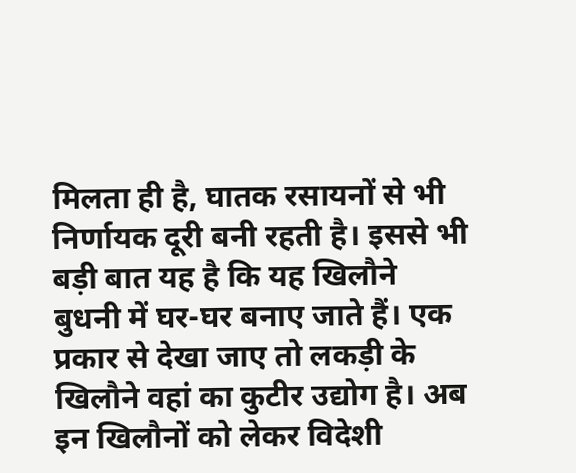मिलता ही है, घातक रसायनों से भी निर्णायक दूरी बनी रहती है। इससे भी बड़ी बात यह है कि यह खिलौने बुधनी में घर-घर बनाए जाते हैं। एक प्रकार से देखा जाए तो लकड़ी के खिलौने वहां का कुटीर उद्योग है। अब इन खिलौनों को लेकर विदेशी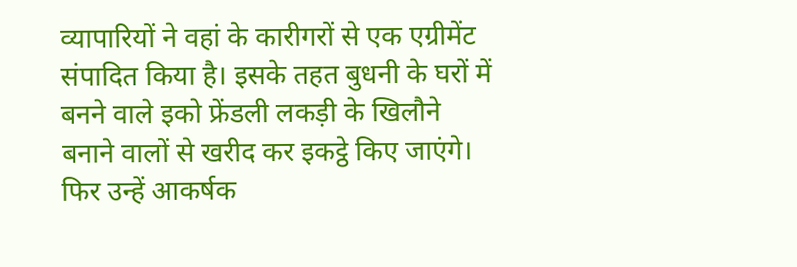व्यापारियों ने वहां के कारीगरों से एक एग्रीमेंट संपादित किया है। इसके तहत बुधनी के घरों में बनने वाले इको फ्रेंडली लकड़ी के खिलौने बनाने वालों से खरीद कर इकट्ठे किए जाएंगे। फिर उन्हें आकर्षक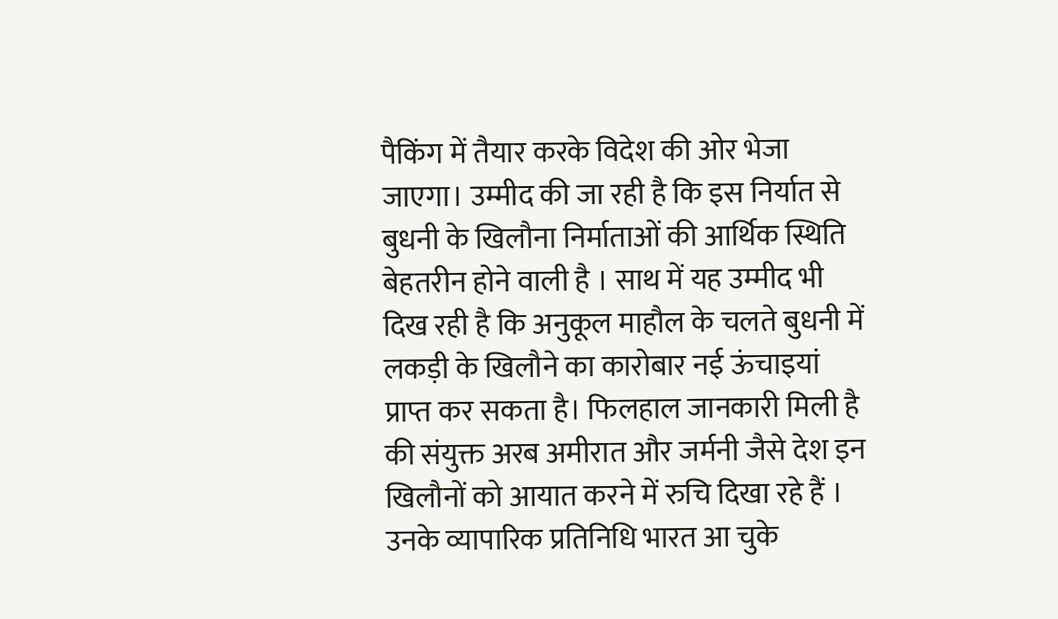पैकिंग में तैयार करके विदेश की ओर भेजा जाएगा। उम्मीद की जा रही है कि इस निर्यात से बुधनी के खिलौना निर्माताओं की आर्थिक स्थिति बेहतरीन होने वाली है । साथ में यह उम्मीद भी दिख रही है कि अनुकूल माहौल के चलते बुधनी में लकड़ी के खिलौने का कारोबार नई ऊंचाइयां प्राप्त कर सकता है। फिलहाल जानकारी मिली है की संयुक्त अरब अमीरात और जर्मनी जैसे देश इन खिलौनों को आयात करने में रुचि दिखा रहे हैं । उनके व्यापारिक प्रतिनिधि भारत आ चुके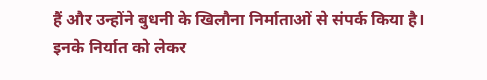हैं और उन्होंने बुधनी के खिलौना निर्माताओं से संपर्क किया है। इनके निर्यात को लेकर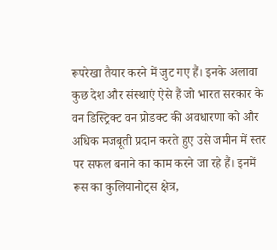रूपरेखा तैयार करने में जुट गए हैं। इनके अलावा कुछ देश और संस्थाएं ऐसे हैं जो भारत सरकार के वन डिस्ट्रिक्ट वन प्रोडक्ट की अवधारणा को और अधिक मजबूती प्रदान करते हुए उसे जमीन में स्तर पर सफल बनाने का काम करने जा रहे हैं। इनमें रूस का कुलियानोट्स क्षेत्र,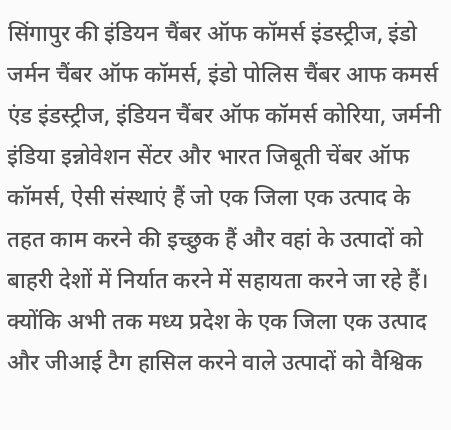सिंगापुर की इंडियन चैंबर ऑफ कॉमर्स इंडस्ट्रीज, इंडो जर्मन चैंबर ऑफ कॉमर्स, इंडो पोलिस चैंबर आफ कमर्स एंड इंडस्ट्रीज, इंडियन चैंबर ऑफ कॉमर्स कोरिया, जर्मनी इंडिया इन्नोवेशन सेंटर और भारत जिबूती चेंबर ऑफ कॉमर्स, ऐसी संस्थाएं हैं जो एक जिला एक उत्पाद के तहत काम करने की इच्छुक हैं और वहां के उत्पादों को बाहरी देशों में निर्यात करने में सहायता करने जा रहे हैं। क्योंकि अभी तक मध्य प्रदेश के एक जिला एक उत्पाद और जीआई टैग हासिल करने वाले उत्पादों को वैश्विक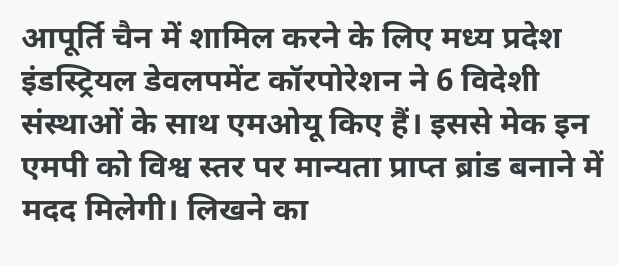आपूर्ति चैन में शामिल करने के लिए मध्य प्रदेश इंडस्ट्रियल डेवलपमेंट कॉरपोरेशन ने 6 विदेशी संस्थाओं के साथ एमओयू किए हैं। इससे मेक इन एमपी को विश्व स्तर पर मान्यता प्राप्त ब्रांड बनाने में मदद मिलेगी। लिखने का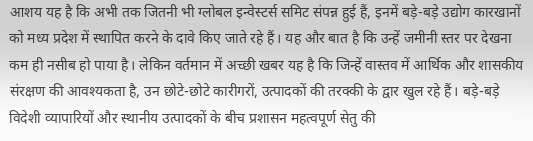आशय यह है कि अभी तक जितनी भी ग्लोबल इन्वेस्टर्स समिट संपन्न हुई हैं, इनमें बड़े-बड़े उद्योग कारखानों को मध्य प्रदेश में स्थापित करने के दावे किए जाते रहे हैं। यह और बात है कि उन्हें जमीनी स्तर पर देखना कम ही नसीब हो पाया है। लेकिन वर्तमान में अच्छी खबर यह है कि जिन्हें वास्तव में आर्थिक और शासकीय संरक्षण की आवश्यकता है, उन छोटे-छोटे कारीगरों, उत्पादकों की तरक्की के द्वार खुल रहे हैं। बड़े-बड़े विदेशी व्यापारियों और स्थानीय उत्पादकों के बीच प्रशासन महत्वपूर्ण सेतु की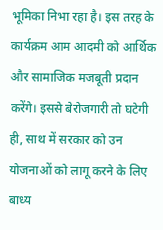भूमिका निभा रहा है। इस तरह के कार्यक्रम आम आदमी को आर्थिक और सामाजिक मजबूती प्रदान करेंगे। इससे बेरोजगारी तो घटेगी ही, साथ में सरकार को उन योजनाओं को लागू करने के लिए बाध्य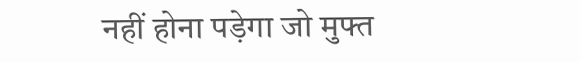नहीं होना पड़ेगा जो मुफ्त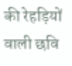की रेहड़ियों वाली छवि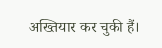अख्तियार कर चुकी हैं।